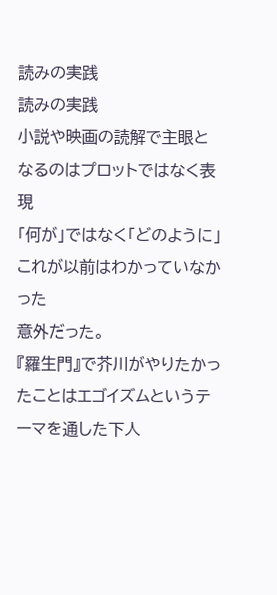読みの実践
読みの実践
小説や映画の読解で主眼となるのはプロットではなく表現
「何が」ではなく「どのように」
これが以前はわかっていなかった
意外だった。
『羅生門』で芥川がやりたかったことはエゴイズムというテーマを通した下人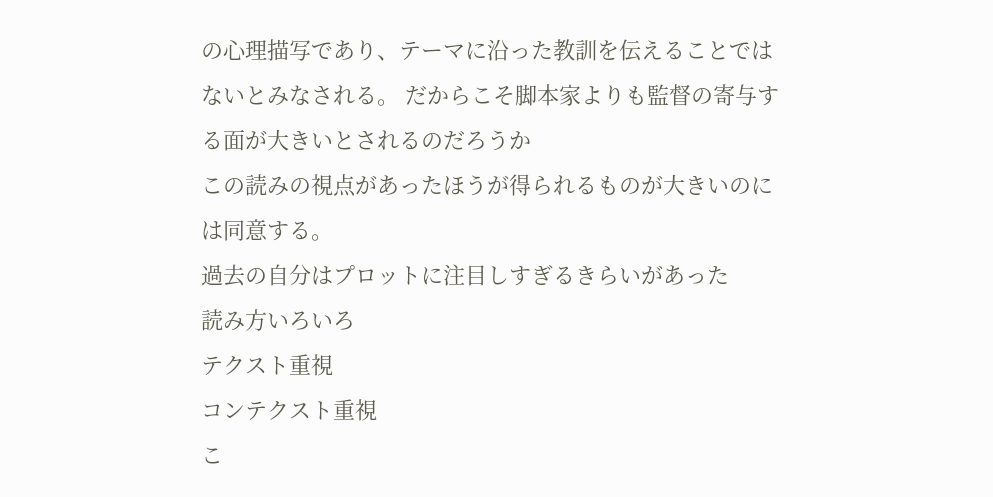の心理描写であり、テーマに沿った教訓を伝えることではないとみなされる。 だからこそ脚本家よりも監督の寄与する面が大きいとされるのだろうか
この読みの視点があったほうが得られるものが大きいのには同意する。
過去の自分はプロットに注目しすぎるきらいがあった
読み方いろいろ
テクスト重視
コンテクスト重視
こ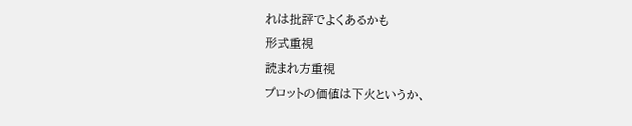れは批評でよくあるかも
形式重視
読まれ方重視
プロットの価値は下火というか、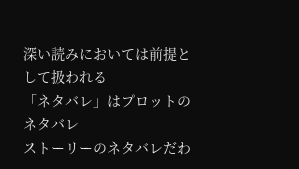深い読みにおいては前提として扱われる
「ネタバレ」はプロットのネタバレ
ストーリーのネタバレだわ